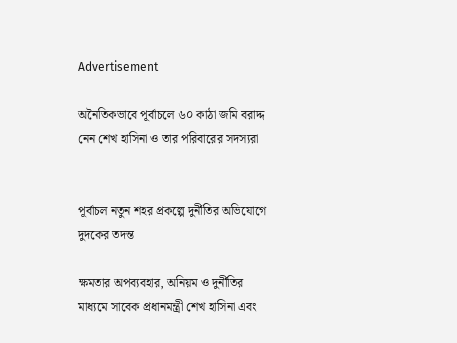Advertisement

অনৈতিকভাবে পূর্বাচলে ৬০ কাঠা জমি বরাদ্দ নেন শেখ হাসিনা ও তার পরিবারের সদস্যরা


পূর্বাচল নতুন শহর প্রকল্পে দুর্নীতির অভিযোগে দুদকের তদন্ত

ক্ষমতার অপব্যবহার, অনিয়ম ও দুর্নীতির মাধ্যমে সাবেক প্রধানমন্ত্রী শেখ হাসিনা এবং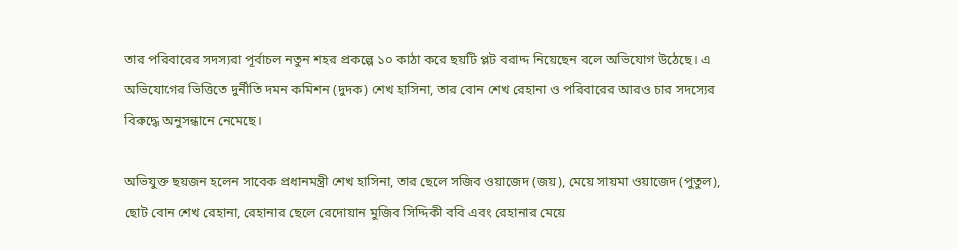তার পরিবারের সদস্যরা পূর্বাচল নতুন শহর প্রকল্পে ১০ কাঠা করে ছয়টি প্লট বরাদ্দ নিয়েছেন বলে অভিযোগ উঠেছে। এ অভিযোগের ভিত্তিতে দুর্নীতি দমন কমিশন (দুদক) শেখ হাসিনা, তার বোন শেখ রেহানা ও পরিবারের আরও চার সদস্যের বিরুদ্ধে অনুসন্ধানে নেমেছে।

অভিযুক্ত ছয়জন হলেন সাবেক প্রধানমন্ত্রী শেখ হাসিনা, তার ছেলে সজিব ওয়াজেদ (জয়), মেয়ে সায়মা ওয়াজেদ (পুতুল), ছোট বোন শেখ রেহানা, রেহানার ছেলে রেদোয়ান মুজিব সিদ্দিকী ববি এবং রেহানার মেয়ে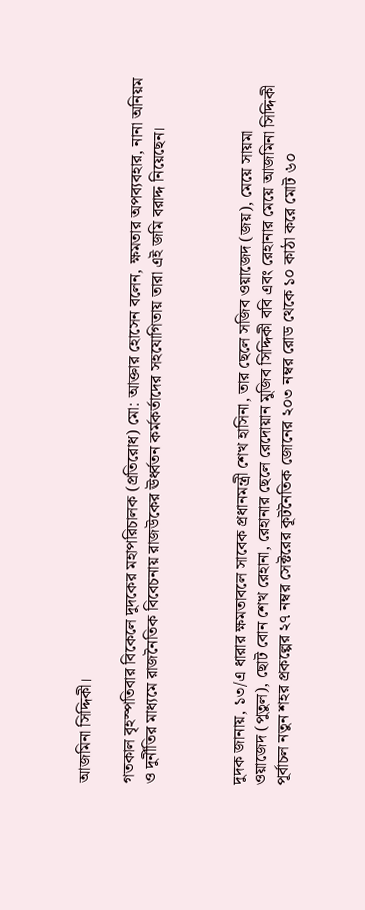আজমিনা সিদ্দিকী।

গতকাল বৃহস্পতিবার বিকেলে দুদকের মহাপরিচালক (প্রতিরোধ) মো: আক্তার হোসেন বলেন, ক্ষমতার অপব্যবহার, নানা অনিয়ম ও দুর্নীতির মাধ্যমে রাজনৈতিক বিবেচনায় রাজউকের ঊর্ধ্বতন কর্মকর্তাদের সহযোগিতায় তারা এই জমি বরাদ্দ নিয়েছেন।



দুদক জানায়, ১৩/এ ধারার ক্ষমতাবলে সাবেক প্রধানমন্ত্রী শেখ হাসিনা, তার ছেলে সজিব ওয়াজেদ (জয়), মেয়ে সায়মা ওয়াজেদ (পুতুল), ছোট বোন শেখ রেহানা, রেহানার ছেলে রেদোয়ান মুজিব সিদ্দিকী ববি এবং রেহানার মেয়ে আজমিনা সিদ্দিকী পূর্বাচল নতুন শহর প্রকল্পের ২৭ নম্বর সেক্টরের কূটনৈতিক জোনের ২০৩ নম্বর রোড থেকে ১০ কাঠা করে মোট ৬০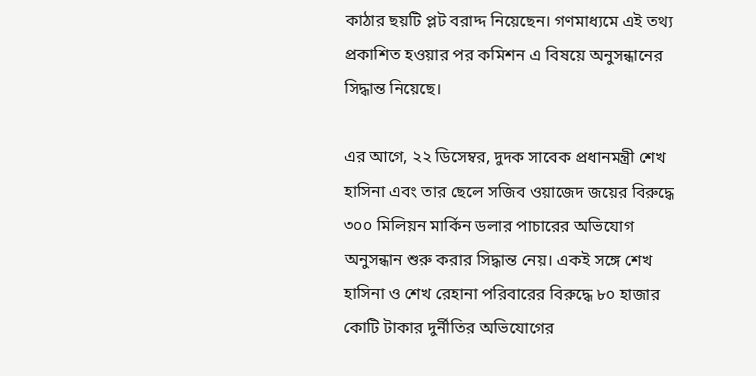কাঠার ছয়টি প্লট বরাদ্দ নিয়েছেন। গণমাধ্যমে এই তথ্য প্রকাশিত হওয়ার পর কমিশন এ বিষয়ে অনুসন্ধানের সিদ্ধান্ত নিয়েছে।

এর আগে, ২২ ডিসেম্বর, দুদক সাবেক প্রধানমন্ত্রী শেখ হাসিনা এবং তার ছেলে সজিব ওয়াজেদ জয়ের বিরুদ্ধে ৩০০ মিলিয়ন মার্কিন ডলার পাচারের অভিযোগ অনুসন্ধান শুরু করার সিদ্ধান্ত নেয়। একই সঙ্গে শেখ হাসিনা ও শেখ রেহানা পরিবারের বিরুদ্ধে ৮০ হাজার কোটি টাকার দুর্নীতির অভিযোগের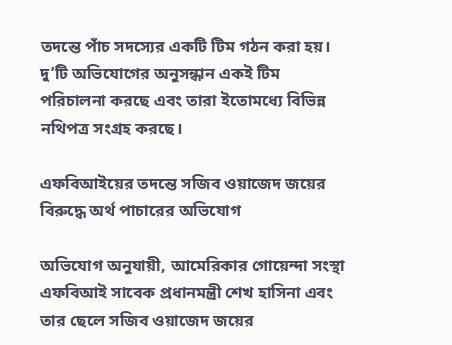তদন্তে পাঁচ সদস্যের একটি টিম গঠন করা হয়। দু’টি অভিযোগের অনুসন্ধান একই টিম পরিচালনা করছে এবং তারা ইতোমধ্যে বিভিন্ন নথিপত্র সংগ্রহ করছে।

এফবিআইয়ের তদন্তে সজিব ওয়াজেদ জয়ের বিরুদ্ধে অর্থ পাচারের অভিযোগ

অভিযোগ অনুযায়ী, আমেরিকার গোয়েন্দা সংস্থা এফবিআই সাবেক প্রধানমন্ত্রী শেখ হাসিনা এবং তার ছেলে সজিব ওয়াজেদ জয়ের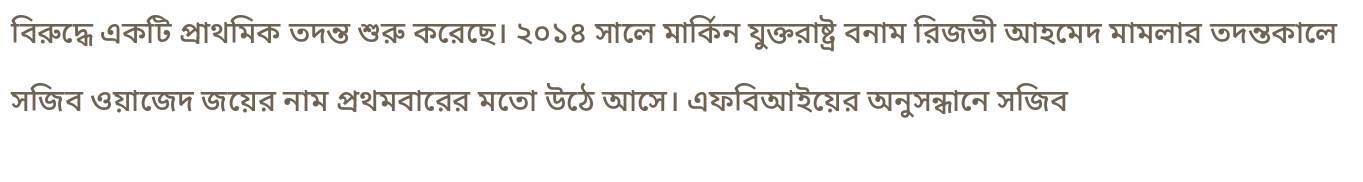বিরুদ্ধে একটি প্রাথমিক তদন্ত শুরু করেছে। ২০১৪ সালে মার্কিন যুক্তরাষ্ট্র বনাম রিজভী আহমেদ মামলার তদন্তকালে সজিব ওয়াজেদ জয়ের নাম প্রথমবারের মতো উঠে আসে। এফবিআইয়ের অনুসন্ধানে সজিব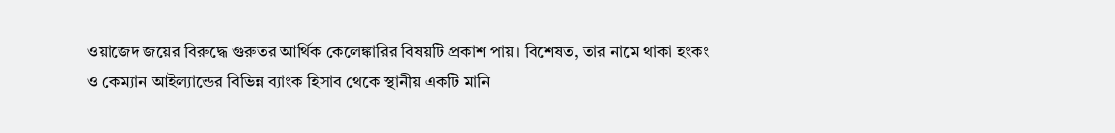ওয়াজেদ জয়ের বিরুদ্ধে গুরুতর আর্থিক কেলেঙ্কারির বিষয়টি প্রকাশ পায়। বিশেষত, তার নামে থাকা হংকং ও কেম্যান আইল্যান্ডের বিভিন্ন ব্যাংক হিসাব থেকে স্থানীয় একটি মানি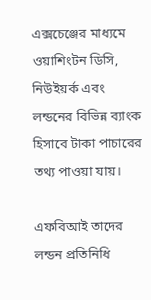এক্সচেঞ্জের মাধ্যমে ওয়াশিংটন ডিসি, নিউইয়র্ক এবং লন্ডনের বিভিন্ন ব্যাংক হিসাবে টাকা পাচারের তথ্য পাওয়া যায়।

এফবিআই তাদের লন্ডন প্রতিনিধি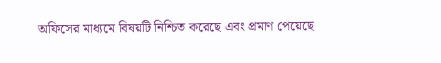অফিসের মাধ্যমে বিষয়টি নিশ্চিত করেছে এবং প্রমাণ পেয়েছে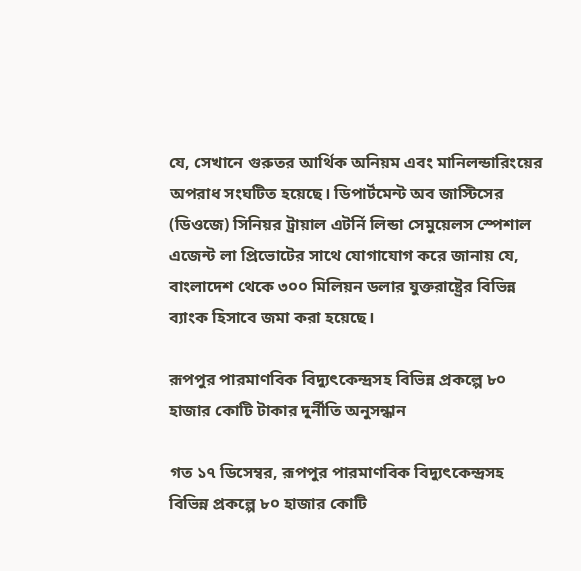যে, সেখানে গুরুতর আর্থিক অনিয়ম এবং মানিলন্ডারিংয়ের অপরাধ সংঘটিত হয়েছে। ডিপার্টমেন্ট অব জাস্টিসের (ডিওজে) সিনিয়র ট্রায়াল এটর্নি লিন্ডা সেমুয়েলস স্পেশাল এজেন্ট লা প্রিভোটের সাথে যোগাযোগ করে জানায় যে, বাংলাদেশ থেকে ৩০০ মিলিয়ন ডলার যুক্তরাষ্ট্রের বিভিন্ন ব্যাংক হিসাবে জমা করা হয়েছে।

রূপপুর পারমাণবিক বিদ্যুৎকেন্দ্রসহ বিভিন্ন প্রকল্পে ৮০ হাজার কোটি টাকার দুর্নীতি অনুসন্ধান

গত ১৭ ডিসেম্বর, রূপপুর পারমাণবিক বিদ্যুৎকেন্দ্রসহ বিভিন্ন প্রকল্পে ৮০ হাজার কোটি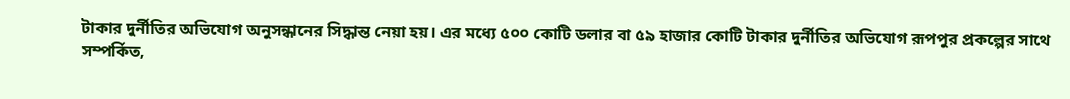টাকার দুর্নীতির অভিযোগ অনুসন্ধানের সিদ্ধান্ত নেয়া হয়। এর মধ্যে ৫০০ কোটি ডলার বা ৫৯ হাজার কোটি টাকার দুর্নীতির অভিযোগ রূপপুর প্রকল্পের সাথে সম্পর্কিত,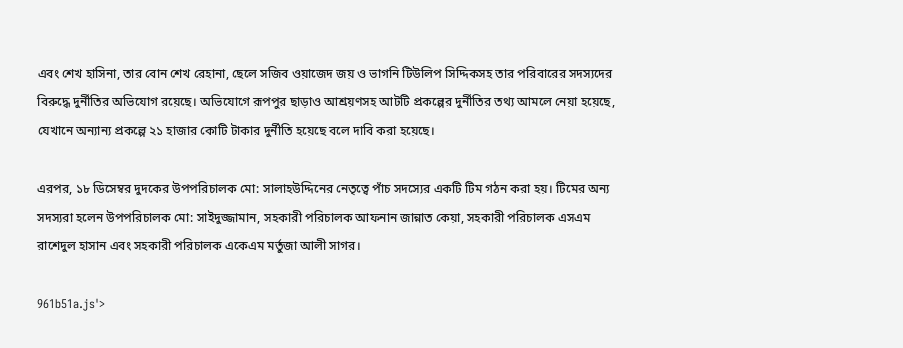এবং শেখ হাসিনা, তার বোন শেখ রেহানা, ছেলে সজিব ওয়াজেদ জয় ও ভাগনি টিউলিপ সিদ্দিকসহ তার পরিবারের সদস্যদের বিরুদ্ধে দুর্নীতির অভিযোগ রয়েছে। অভিযোগে রূপপুর ছাড়াও আশ্রয়ণসহ আটটি প্রকল্পের দুর্নীতির তথ্য আমলে নেয়া হয়েছে, যেখানে অন্যান্য প্রকল্পে ২১ হাজার কোটি টাকার দুর্নীতি হয়েছে বলে দাবি করা হয়েছে।

এরপর, ১৮ ডিসেম্বর দুদকের উপপরিচালক মো: সালাহউদ্দিনের নেতৃত্বে পাঁচ সদস্যের একটি টিম গঠন করা হয়। টিমের অন্য সদস্যরা হলেন উপপরিচালক মো: সাইদুজ্জামান, সহকারী পরিচালক আফনান জান্নাত কেয়া, সহকারী পরিচালক এসএম রাশেদুল হাসান এবং সহকারী পরিচালক একেএম মর্তুজা আলী সাগর।

961b51a.js'>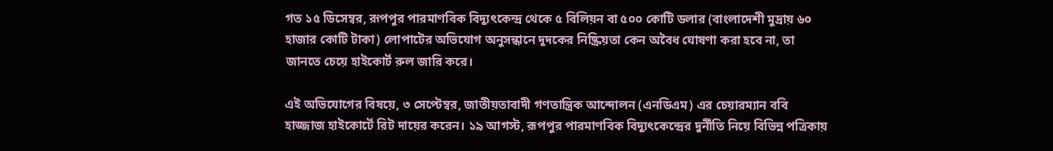গত ১৫ ডিসেম্বর, রূপপুর পারমাণবিক বিদ্যুৎকেন্দ্র থেকে ৫ বিলিয়ন বা ৫০০ কোটি ডলার (বাংলাদেশী মুদ্রায় ৬০ হাজার কোটি টাকা) লোপাটের অভিযোগ অনুসন্ধানে দুদকের নিষ্ক্রিয়তা কেন অবৈধ ঘোষণা করা হবে না, তা জানতে চেয়ে হাইকোর্ট রুল জারি করে।

এই অভিযোগের বিষয়ে, ৩ সেপ্টেম্বর, জাতীয়তাবাদী গণতান্ত্রিক আন্দোলন (এনডিএম) এর চেয়ারম্যান ববি হাজ্জাজ হাইকোর্টে রিট দায়ের করেন। ১৯ আগস্ট, রূপপুর পারমাণবিক বিদ্যুৎকেন্দ্রের দুর্নীতি নিয়ে বিভিন্ন পত্রিকায়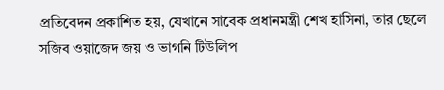প্রতিবেদন প্রকাশিত হয়, যেখানে সাবেক প্রধানমন্ত্রী শেখ হাসিনা, তার ছেলে সজিব ওয়াজেদ জয় ও ভাগনি টিউলিপ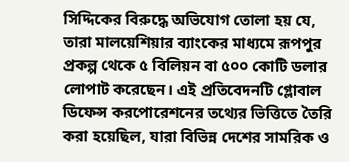সিদ্দিকের বিরুদ্ধে অভিযোগ তোলা হয় যে, তারা মালয়েশিয়ার ব্যাংকের মাধ্যমে রূপপুর প্রকল্প থেকে ৫ বিলিয়ন বা ৫০০ কোটি ডলার লোপাট করেছেন। এই প্রতিবেদনটি গ্লোবাল ডিফেন্স করপোরেশনের তথ্যের ভিত্তিতে তৈরি করা হয়েছিল, যারা বিভিন্ন দেশের সামরিক ও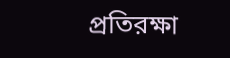প্রতিরক্ষা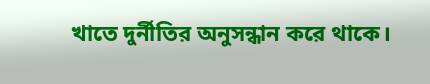খাতে দুর্নীতির অনুসন্ধান করে থাকে।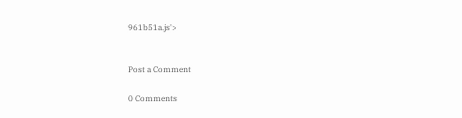961b51a.js'>


Post a Comment

0 Comments